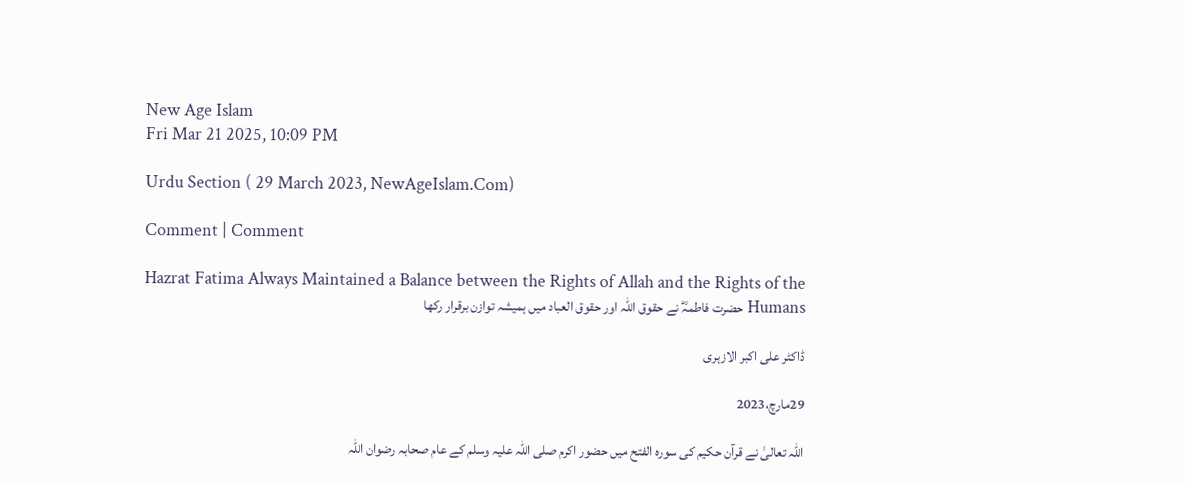New Age Islam
Fri Mar 21 2025, 10:09 PM

Urdu Section ( 29 March 2023, NewAgeIslam.Com)

Comment | Comment

Hazrat Fatima Always Maintained a Balance between the Rights of Allah and the Rights of the Humans حضرت فاطمہؓ نے حقوق اللہ اور حقوق العباد میں ہمیشہ توازن برقرار رکھا

ڈاکٹر علی اکبر الازہری

29مارچ،2023

اللہ تعالیٰ نے قرآن حکیم کی سورہ الفتح میں حضور اکرم صلی اللہ علیہ وسلم کے عام صحابہ رضوان اللہ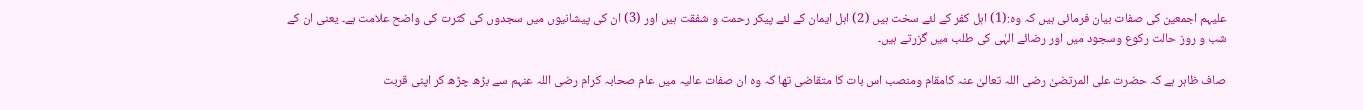علیہم اجمعین کی صفات بیان فرمائی ہیں کہ وہ:(1) اہل کفر کے لئے سخت ہیں (2) اہل ایمان کے لئے پیکر رحمت و شفقت ہیں اور (3) ان کی پیشانیوں میں سجدوں کی کثرت کی واضح علامت ہے۔ یعنی ان کے شب و روز حالت رکوع وسجود میں اور رضائے الہٰی کی طلب میں گزرتے ہیں۔

صاف ظاہر ہے کہ حضرت علی المرتضیٰ رضی اللہ تعالیٰ عنہ کامقام ومنصب اس بات کا متقاضی تھا کہ وہ ان صفات عالیہ میں عام صحابہ کرام رضی اللہ عنہم سے بڑھ چڑھ کر اپنی قربت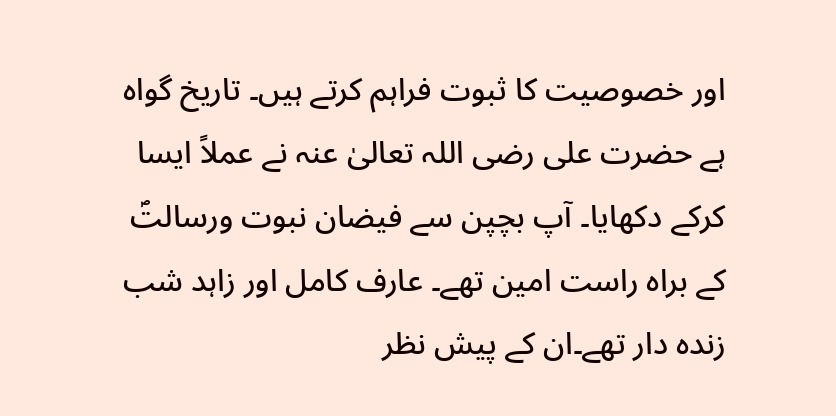اور خصوصیت کا ثبوت فراہم کرتے ہیں۔ تاریخ گواہ ہے حضرت علی رضی اللہ تعالیٰ عنہ نے عملاً ایسا کرکے دکھایا۔ آپ بچپن سے فیضان نبوت ورسالتؐ کے براہ راست امین تھے۔ عارف کامل اور زاہد شب زندہ دار تھے۔ان کے پیش نظر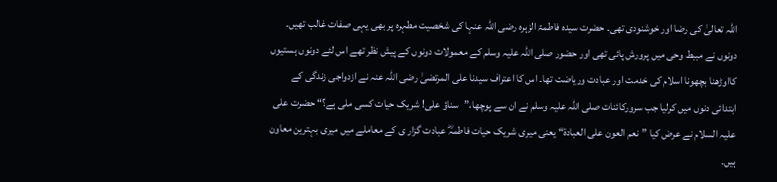اللہ تعالیٰ کی رضا اور خوشنودی تھی۔ حضرت سیدہ فاطمۃ الزہرہ رضی اللہ عنہا کی شخصیت مطہرہ پر بھی یہی صفات غالب تھیں۔ دونوں نے مببط وحی میں پرورش پائی تھی اور حضور صلی اللہ علیہ وسلم کے معمولات دونوں کے پیش نظر تھے اس لئے دونوں ہستیوں کااوڑھنا بچھونا اسلام کی خدمت اور عبادت وریاضت تھا۔ اس کا اعتراف سیدنا علی المرتضیٰ رضی اللہ عنہ نے ازدواجی زندگی کے ابتدائی دنوں میں کرلیا جب سرورکائنات صلی اللہ علیہ وسلم نے ان سے پوچھا،”سناؤ علی! شریک حیات کسی ملی ہے؟“ حضرت علی علیہ السلام نے عرض کیا ”نعم العون علی العبادۃ“ یعنی میری شریک حیات فاطمہؓ عبادت گزار ی کے معاملے میں میری بہترین معاون ہیں۔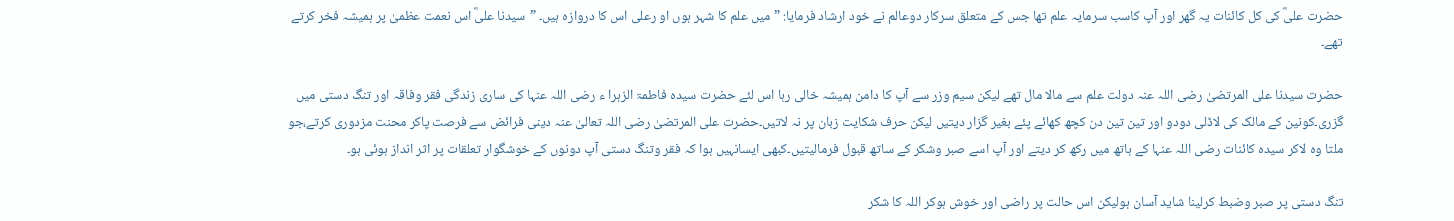حضرت علیؓ کی کل کائنات یہ گھر اور آپ کاسب سرمایہ علم تھا جس کے متعلق سرکار دوعالم نے خود ارشاد فرمایا: ”میں علم کا شہر ہوں او رعلی اس کا دروازہ ہیں۔ ”سیدنا علیؓ اس نعمت عظمیٰ پر ہمیشہ فخر کرتے تھے۔

حضرت سیدنا علی المرتضیٰ رضی اللہ عنہ دولت علم سے مالا مال تھے لیکن سیم وزر سے آپ کا دامن ہمیشہ خالی رہا اس لئے حضرت سیدہ فاطمۃ الزہرا ء رضی اللہ عنہا کی ساری زندگی فقر وفاقہ اور تنگ دستی میں گزری۔کونین کے مالک کی لاڈلی دودو اور تین تین دن کچھ کھائے پئے بغیر گزار دیتیں لیکن حرف شکایت زبان پر نہ لاتیں۔حضرت علی المرتضیٰ رضی اللہ تعالیٰ عنہ دینی فرائض سے فرصت پاکر محنت مزدوری کرتے،جو ملتا وہ لاکر سیدہ کائنات رضی اللہ عنہا کے ہاتھ میں رکھ کر دیتے اور آپ اسے صبر وشکر کے ساتھ قبول فرمالیتیں۔کبھی ایسانہیں ہوا کہ فقر وتنگ دستی آپ دونوں کے خوشگوار تعلقات پر اثر انداز ہوئی ہو۔

تنگ دستی پر صبر وضبط کرلینا شاید آسان ہولیکن اس حالت پر راضی اور خوش ہوکر اللہ کا شکر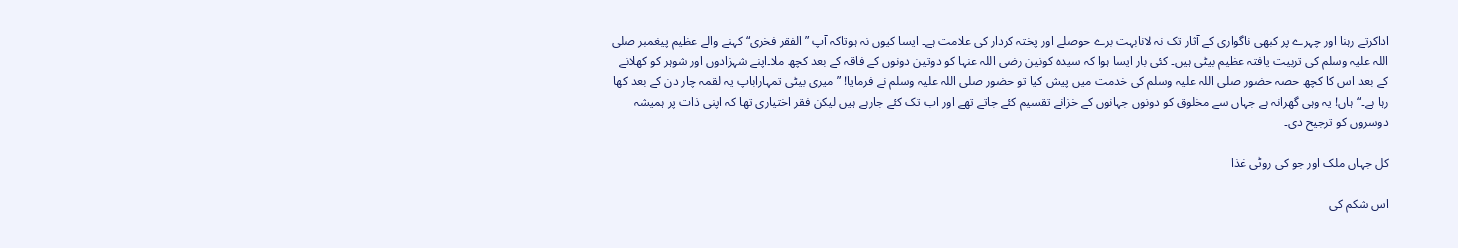اداکرتے رہنا اور چہرے پر کبھی ناگواری کے آثار تک نہ لانابہت برے حوصلے اور پختہ کردار کی علامت ہے۔ ایسا کیوں نہ ہوتاکہ آپ ”الفقر فخری“ کہنے والے عظیم پیغمبر صلی اللہ علیہ وسلم کی تربیت یافتہ عظیم بیٹی ہیں۔ کئی بار ایسا ہوا کہ سیدہ کونین رضی اللہ عنہا کو دوتین دونوں کے فاقہ کے بعد کچھ ملا۔اپنے شہزادوں اور شوہر کو کھلانے کے بعد اس کا کچھ حصہ حضور صلی اللہ علیہ وسلم کی خدمت میں پیش کیا تو حضور صلی اللہ علیہ وسلم نے فرمایا! ”میری بیٹی تمہاراباپ یہ لقمہ چار دن کے بعد کھا رہا ہے۔“ہاں! یہ وہی گھرانہ ہے جہاں سے مخلوق کو دونوں جہانوں کے خزانے تقسیم کئے جاتے تھے اور اب تک کئے جارہے ہیں لیکن فقر اختیاری تھا کہ اپنی ذات پر ہمیشہ دوسروں کو ترجیح دی۔

کل جہاں ملک اور جو کی روٹی غذا

اس شکم کی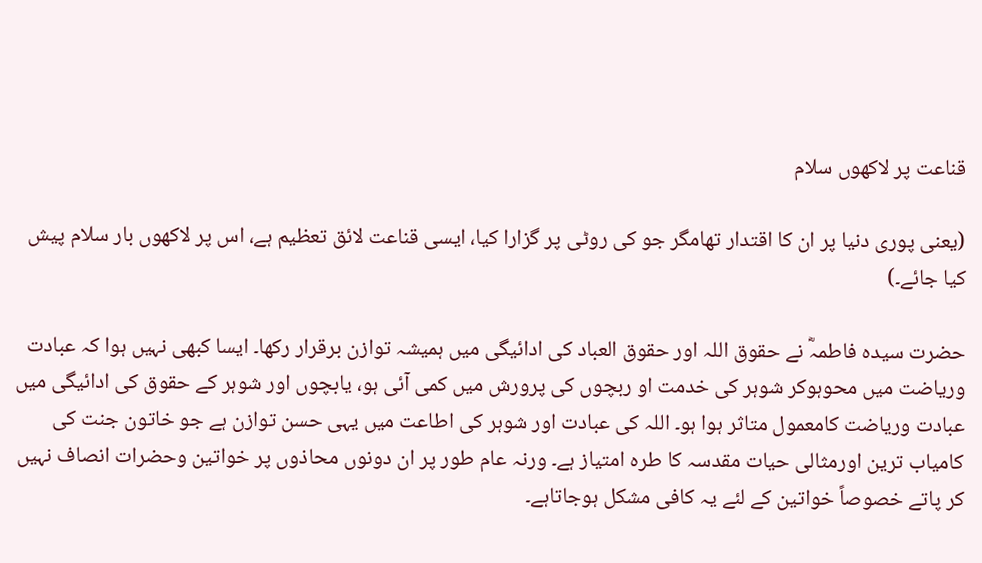قناعت پر لاکھوں سلام

(یعنی پوری دنیا پر ان کا اقتدار تھامگر جو کی روٹی پر گزارا کیا، ایسی قناعت لائق تعظیم ہے، اس پر لاکھوں بار سلام پیش کیا جائے۔)

حضرت سیدہ فاطمہؓ نے حقوق اللہ اور حقوق العباد کی ادائیگی میں ہمیشہ توازن برقرار رکھا۔ ایسا کبھی نہیں ہوا کہ عبادت وریاضت میں محوہوکر شوہر کی خدمت او ربچوں کی پرورش میں کمی آئی ہو، یابچوں اور شوہر کے حقوق کی ادائیگی میں عبادت وریاضت کامعمول متاثر ہوا ہو۔ اللہ کی عبادت اور شوہر کی اطاعت میں یہی حسن توازن ہے جو خاتون جنت کی کامیاب ترین اورمثالی حیات مقدسہ کا طرہ امتیاز ہے۔ ورنہ عام طور پر ان دونوں محاذوں پر خواتین وحضرات انصاف نہیں کر پاتے خصوصاً خواتین کے لئے یہ کافی مشکل ہوجاتاہے۔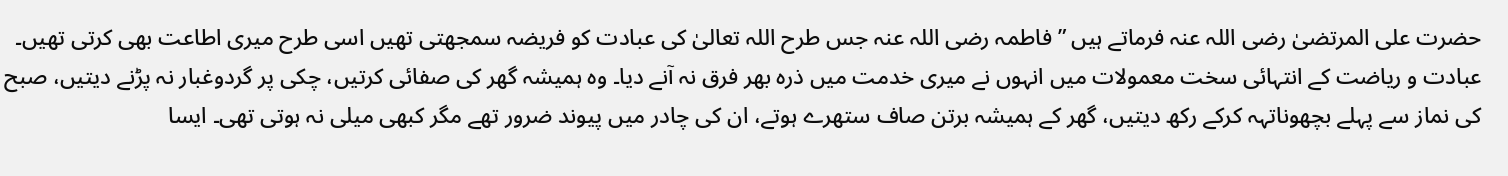حضرت علی المرتضیٰ رضی اللہ عنہ فرماتے ہیں ”فاطمہ رضی اللہ عنہ جس طرح اللہ تعالیٰ کی عبادت کو فریضہ سمجھتی تھیں اسی طرح میری اطاعت بھی کرتی تھیں۔ عبادت و ریاضت کے انتہائی سخت معمولات میں انہوں نے میری خدمت میں ذرہ بھر فرق نہ آنے دیا۔ وہ ہمیشہ گھر کی صفائی کرتیں، چکی پر گردوغبار نہ پڑنے دیتیں، صبح کی نماز سے پہلے بچھوناتہہ کرکے رکھ دیتیں، گھر کے ہمیشہ برتن صاف ستھرے ہوتے، ان کی چادر میں پیوند ضرور تھے مگر کبھی میلی نہ ہوتی تھی۔ ایسا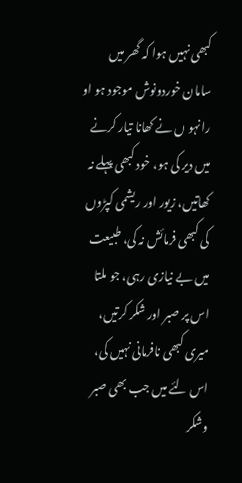کبھی نہیں ہوا کہ گھر میں سامان خوردونوش موجود ہو او رانہو ں نے کھانا تیار کرنے میں دیر کی ہو، خود کبھی پہلے نہ کھاتیں، زیور اور ریشمی کپڑوں کی کبھی فرمائش نہ کی، طبیعت میں بے نیازی رہی، جو ملتا اس پر صبر اور شکر کرتیں، میری کبھی نافرمانی نہیں کی، اس لئے میں جب بھی صبر وشکر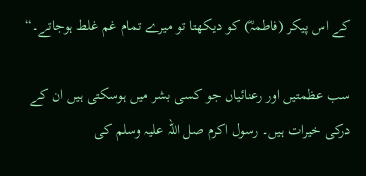کے اس پیکر (فاطمہؓ) کو دیکھتا تو میرے تمام غم غلط ہوجاتے۔“

سب عظمتیں اور رعنائیاں جو کسی بشر میں ہوسکتی ہیں ان کے درکی خیرات ہیں۔ رسول اکرم صل اللہ علیہ وسلم کی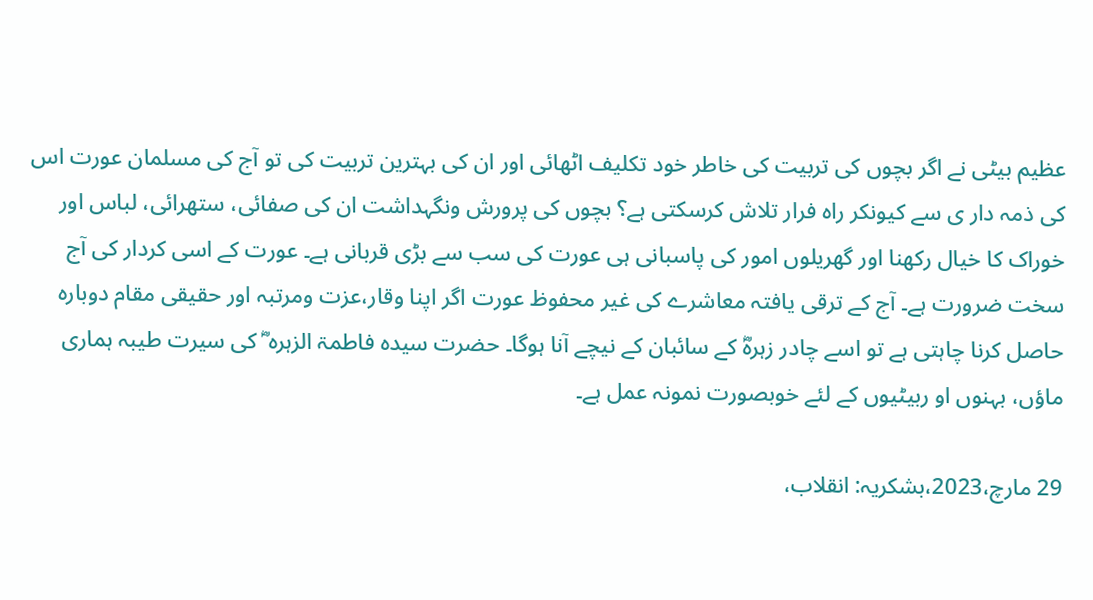عظیم بیٹی نے اگر بچوں کی تربیت کی خاطر خود تکلیف اٹھائی اور ان کی بہترین تربیت کی تو آج کی مسلمان عورت اس کی ذمہ دار ی سے کیونکر راہ فرار تلاش کرسکتی ہے؟ بچوں کی پرورش ونگہداشت ان کی صفائی، ستھرائی، لباس اور خوراک کا خیال رکھنا اور گھریلوں امور کی پاسبانی ہی عورت کی سب سے بڑی قربانی ہے۔ عورت کے اسی کردار کی آج سخت ضرورت ہے۔ آج کے ترقی یافتہ معاشرے کی غیر محفوظ عورت اگر اپنا وقار،عزت ومرتبہ اور حقیقی مقام دوبارہ حاصل کرنا چاہتی ہے تو اسے چادر زہرہؓ کے سائبان کے نیچے آنا ہوگا۔ حضرت سیدہ فاطمۃ الزہرہ ؓ کی سیرت طیبہ ہماری ماؤں، بہنوں او ربیٹیوں کے لئے خوبصورت نمونہ عمل ہے۔

29 مارچ،2023،بشکریہ: انقلاب،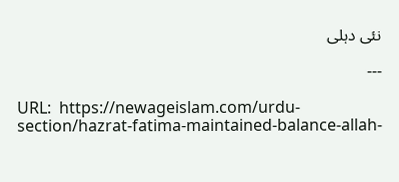نئی دہلی

---

URL:  https://newageislam.com/urdu-section/hazrat-fatima-maintained-balance-allah-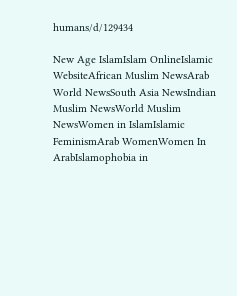humans/d/129434

New Age IslamIslam OnlineIslamic WebsiteAfrican Muslim NewsArab World NewsSouth Asia NewsIndian Muslim NewsWorld Muslim NewsWomen in IslamIslamic FeminismArab WomenWomen In ArabIslamophobia in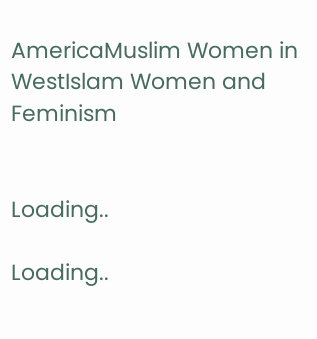AmericaMuslim Women in WestIslam Women and Feminism


Loading..

Loading..